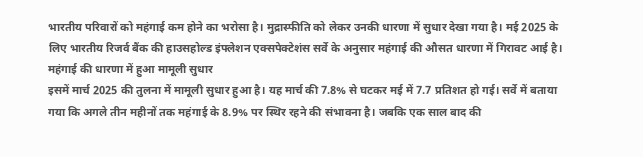भारतीय परिवारों को महंगाई कम होने का भरोसा है। मुद्रास्फीति को लेकर उनकी धारणा में सुधार देखा गया है। मई 2025 के लिए भारतीय रिजर्व बैंक की हाउसहोल्ड इंफ्लेशन एक्सपेक्टेशंस सर्वे के अनुसार महंगाई की औसत धारणा में गिरावट आई है।
महंगाई की धारणा में हुआ मामूली सुधार
इसमें मार्च 2025 की तुलना में मामूली सुधार हुआ है। यह मार्च की 7.8% से घटकर मई में 7.7 प्रतिशत हो गई। सर्वे में बताया गया कि अगले तीन महीनों तक महंगाई के 8.9% पर स्थिर रहने की संभावना है। जबकि एक साल बाद की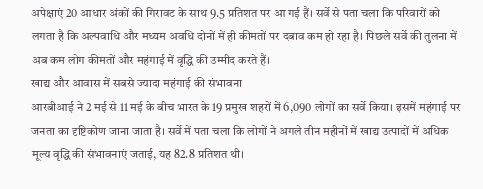अपेक्षाएं 20 आधार अंकों की गिरावट के साथ 9.5 प्रतिशत पर आ गई हैं। सर्वे से पता चला कि परिवारों को लगता है कि अल्पवाधि और मध्यम अवधि दोनों में ही कीमतों पर दबाव कम हो रहा है। पिछले सर्वे की तुलना में अब कम लोग कीमतों और महंगाई में वृद्धि की उम्मीद करते हैं।
खाद्य और आवास में सबसे ज्यादा महंगाई की संभावना
आरबीआई ने 2 मई से 11 मई के बीच भारत के 19 प्रमुख शहरों में 6,090 लोगों का सर्वे किया। इसमें महंगाई पर जनता का दृष्टिकोण जाना जाता है। सर्वे में पता चला कि लोगों ने अगले तीन महीनों में खाद्य उत्पादों में अधिक मूल्य वृद्धि की संभावनाएं जताई, यह 82.8 प्रतिशत थी।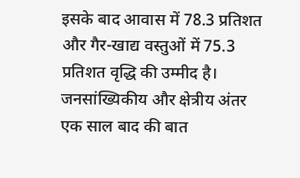इसके बाद आवास में 78.3 प्रतिशत और गैर-खाद्य वस्तुओं में 75.3 प्रतिशत वृद्धि की उम्मीद है।
जनसांख्यिकीय और क्षेत्रीय अंतर
एक साल बाद की बात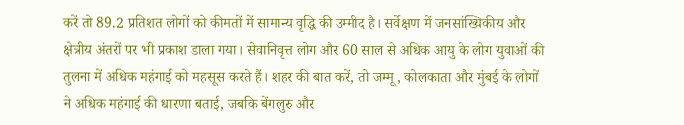करें तो 89.2 प्रतिशत लोगों को कीमतों में सामान्य वृद्धि की उम्मीद है। सर्वेक्षण में जनसांख्यिकीय और क्षेत्रीय अंतरों पर भी प्रकाश डाला गया। सेवानिवृत्त लोग और 60 साल से अधिक आयु के लोग युवाओं की तुलना में अधिक महंगाई को महसूस करते हैं। शहर की बात करें, तो जम्मू, कोलकाता और मुंबई के लोगों ने अधिक महंगाई की धारणा बताई, जबकि बेंगलुरु और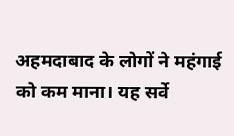अहमदाबाद के लोगों ने महंगाई को कम माना। यह सर्वे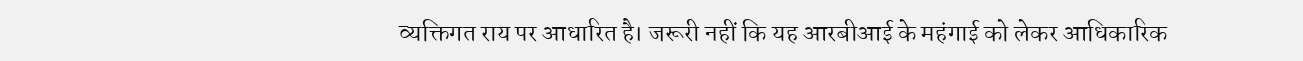व्यक्तिगत राय पर आधारित है। जरूरी नहीं कि यह आरबीआई के महंगाई को लेकर आधिकारिक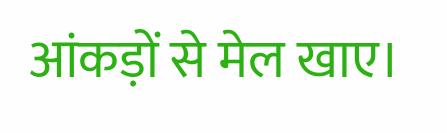आंकड़ों से मेल खाए।